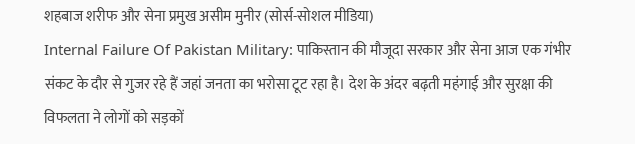शहबाज शरीफ और सेना प्रमुख असीम मुनीर (सोर्स-सोशल मीडिया)
Internal Failure Of Pakistan Military: पाकिस्तान की मौजूदा सरकार और सेना आज एक गंभीर संकट के दौर से गुजर रहे हैं जहां जनता का भरोसा टूट रहा है। देश के अंदर बढ़ती महंगाई और सुरक्षा की विफलता ने लोगों को सड़कों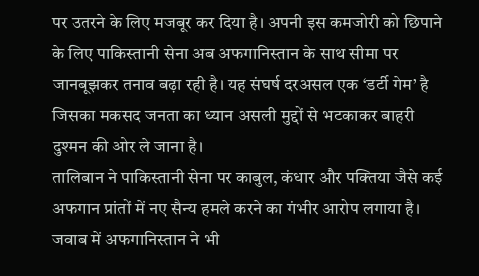पर उतरने के लिए मजबूर कर दिया है। अपनी इस कमजोरी को छिपाने के लिए पाकिस्तानी सेना अब अफगानिस्तान के साथ सीमा पर जानबूझकर तनाव बढ़ा रही है। यह संघर्ष दरअसल एक ‘डर्टी गेम’ है जिसका मकसद जनता का ध्यान असली मुद्दों से भटकाकर बाहरी दुश्मन की ओर ले जाना है।
तालिबान ने पाकिस्तानी सेना पर काबुल, कंधार और पक्तिया जैसे कई अफगान प्रांतों में नए सैन्य हमले करने का गंभीर आरोप लगाया है। जवाब में अफगानिस्तान ने भी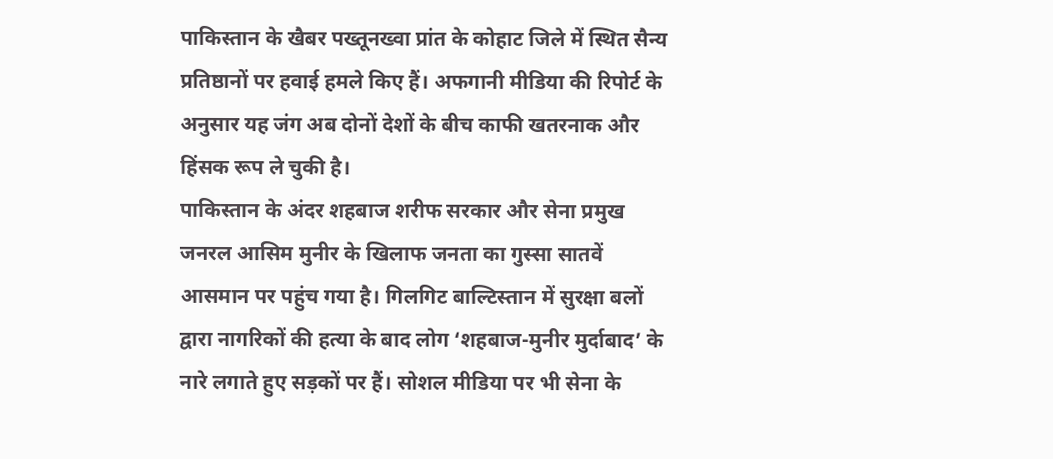पाकिस्तान के खैबर पख्तूनख्वा प्रांत के कोहाट जिले में स्थित सैन्य प्रतिष्ठानों पर हवाई हमले किए हैं। अफगानी मीडिया की रिपोर्ट के अनुसार यह जंग अब दोनों देशों के बीच काफी खतरनाक और हिंसक रूप ले चुकी है।
पाकिस्तान के अंदर शहबाज शरीफ सरकार और सेना प्रमुख जनरल आसिम मुनीर के खिलाफ जनता का गुस्सा सातवें आसमान पर पहुंच गया है। गिलगिट बाल्टिस्तान में सुरक्षा बलों द्वारा नागरिकों की हत्या के बाद लोग ‘शहबाज-मुनीर मुर्दाबाद’ के नारे लगाते हुए सड़कों पर हैं। सोशल मीडिया पर भी सेना के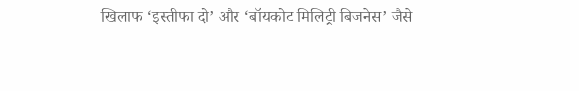खिलाफ ‘इस्तीफा दो’ और ‘बॉयकोट मिलिट्री बिजनेस’ जैसे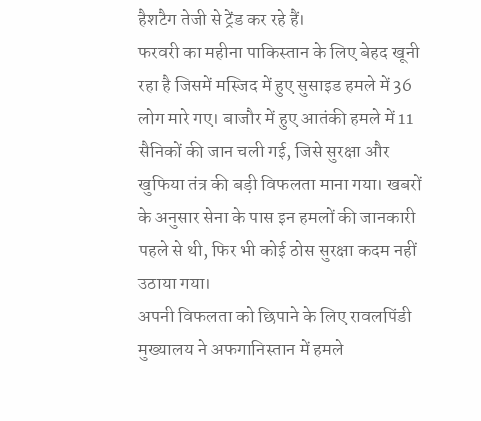हैशटैग तेजी से ट्रेंड कर रहे हैं।
फरवरी का महीना पाकिस्तान के लिए बेहद खूनी रहा है जिसमें मस्जिद में हुए सुसाइड हमले में 36 लोग मारे गए। बाजौर में हुए आतंकी हमले में 11 सैनिकों की जान चली गई, जिसे सुरक्षा और खुफिया तंत्र की बड़ी विफलता माना गया। खबरों के अनुसार सेना के पास इन हमलों की जानकारी पहले से थी, फिर भी कोई ठोस सुरक्षा कदम नहीं उठाया गया।
अपनी विफलता को छिपाने के लिए रावलपिंडी मुख्यालय ने अफगानिस्तान में हमले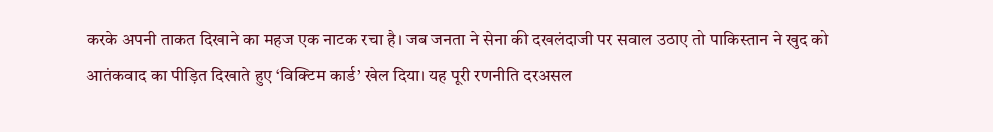करके अपनी ताकत दिखाने का महज एक नाटक रचा है। जब जनता ने सेना की दखलंदाजी पर सवाल उठाए तो पाकिस्तान ने खुद को आतंकवाद का पीड़ित दिखाते हुए ‘विक्टिम कार्ड’ खेल दिया। यह पूरी रणनीति दरअसल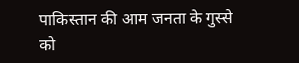पाकिस्तान की आम जनता के गुस्से को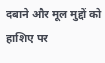दबाने और मूल मुद्दों को हाशिए पर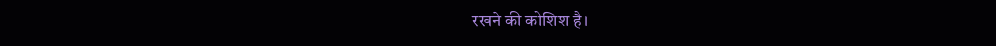रखने की कोशिश है।